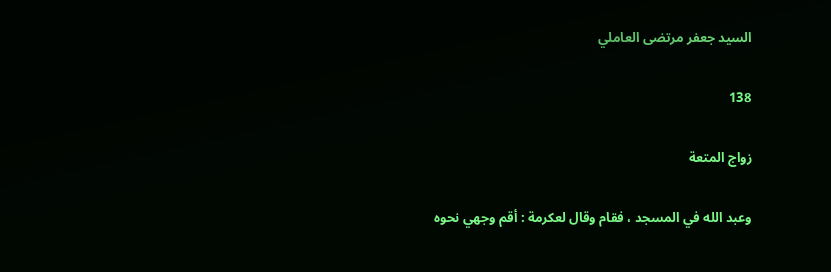السيد جعفر مرتضى العاملي

138

زواج المتعة

وعبد الله في المسجد ، فقام وقال لعكرمة : أقم وجهي نحوه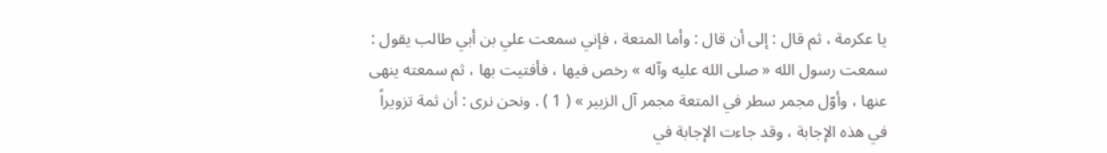يا عكرمة ، ثم قال : إلى أن قال : وأما المتعة ، فإني سمعت علي بن أبي طالب يقول : سمعت رسول الله « صلى الله عليه وآله » رخص فيها ، فأفتيت بها ، ثم سمعته ينهى عنها ، وأوّل مجمر سطر في المتعة مجمر آل الزبير » ( 1 ) . ونحن نرى : أن ثمة تزويراً في هذه الإجابة ، وقد جاءت الإجابة في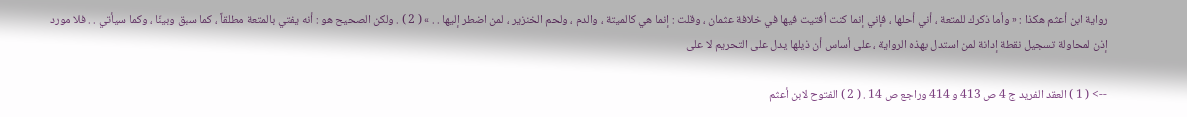رواية ابن أعثم هكذا : « وأما ذكرك للمتعة ، أني أحلها ، فإني إنما كنت أفتيت فيها في خلافة عثمان ، وقلت : إنما هي كالميتة ، والدم ، ولحم الخنزير ، لمن اضطر إليها . . » ( 2 ) . ولكن الصحيح هو : أنه يفتي بالمتعة مطلقاً ، كما سبق وبينّا ، وكما سيأتي . . فلا مورد إذن لمحاولة تسجيل نقطة إدانة لمن استدل بهذه الرواية ، على أساس أن ذيلها يدل على التحريم لا على

--> ( 1 ) العقد الفريد ج 4 ص 413 و 414 وراجع ص 14 . ( 2 ) الفتوح لابن أعثم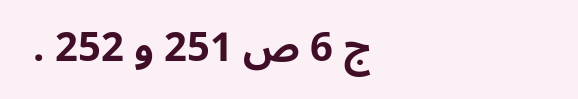ج 6 ص 251 و 252 .